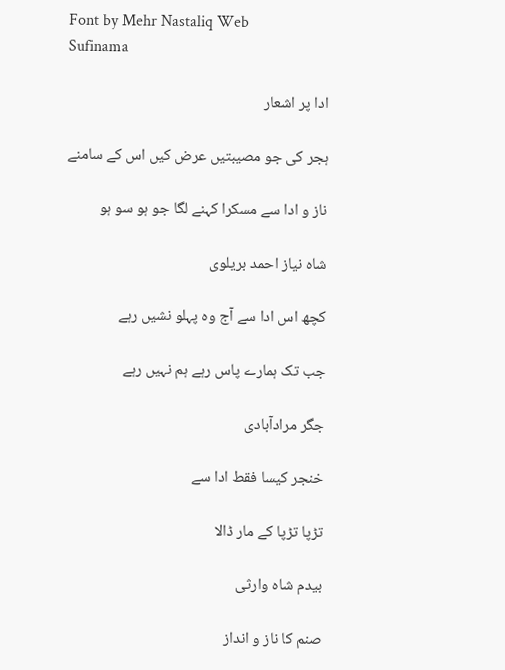Font by Mehr Nastaliq Web
Sufinama

ادا پر اشعار

ہجر کی جو مصیبتیں عرض کیں اس کے سامنے

ناز و ادا سے مسکرا کہنے لگا جو ہو سو ہو

شاہ نیاز احمد بریلوی

کچھ اس ادا سے آج وہ پہلو نشیں رہے

جب تک ہمارے پاس رہے ہم نہیں رہے

جگر مرادآبادی

خنجر کیسا فقط ادا سے

تڑپا تڑپا کے مار ڈالا

بیدم شاہ وارثی

صنم کا ناز و انداز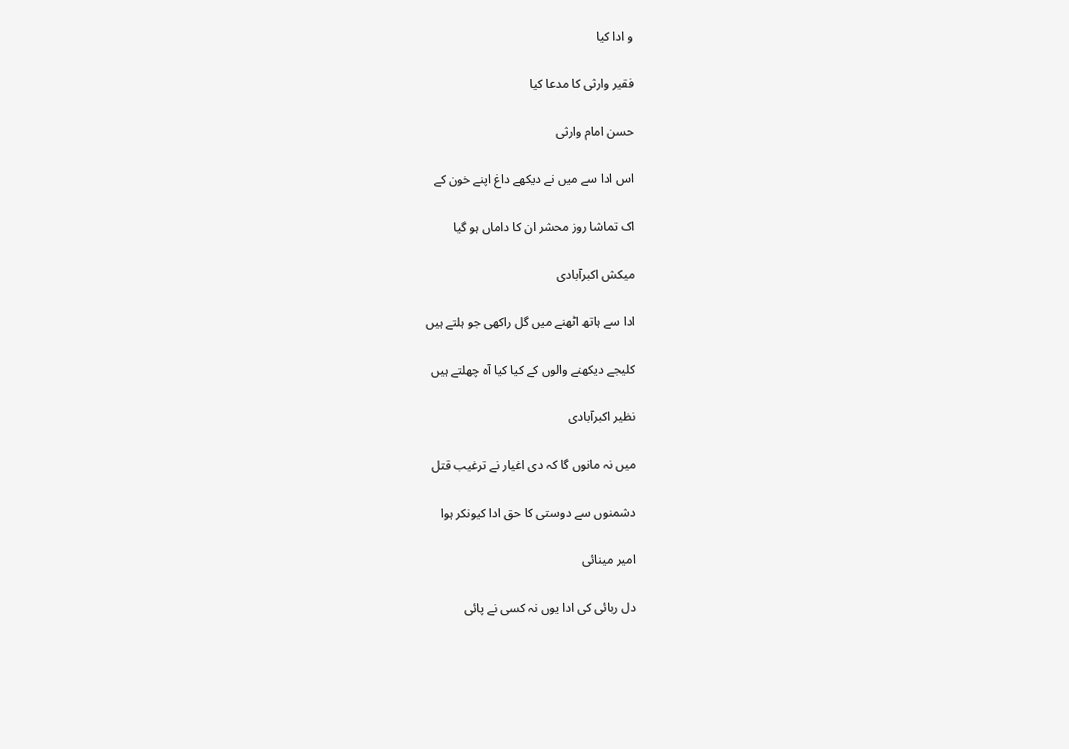و ادا کیا

فقیر وارثی کا مدعا کیا

حسن امام وارثی

اس ادا سے میں نے دیکھے داغ اپنے خون کے

اک تماشا روز محشر ان کا داماں ہو گیا

میکش اکبرآبادی

ادا سے ہاتھ اٹھنے میں گل راکھی جو ہلتے ہیں

کلیجے دیکھنے والوں کے کیا کیا آہ چھلتے ہیں

نظیر اکبرآبادی

میں نہ مانوں گا کہ دی اغیار نے ترغیب قتل

دشمنوں سے دوستی کا حق ادا کیونکر ہوا

امیر مینائی

دل ربائی کی ادا یوں نہ کسی نے پائی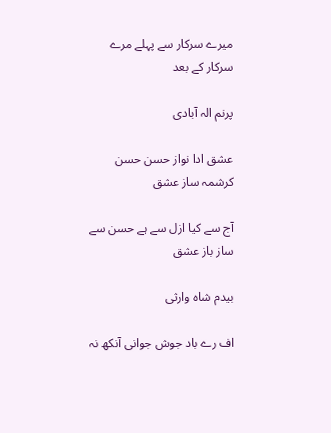میرے سرکار سے پہلے مرے سرکار کے بعد

پرنم الہ آبادی

عشق ادا نواز حسن حسن کرشمہ ساز عشق

آج سے کیا ازل سے ہے حسن سے ساز باز عشق

بیدم شاہ وارثی

اف رے باد جوش جوانی آنکھ نہ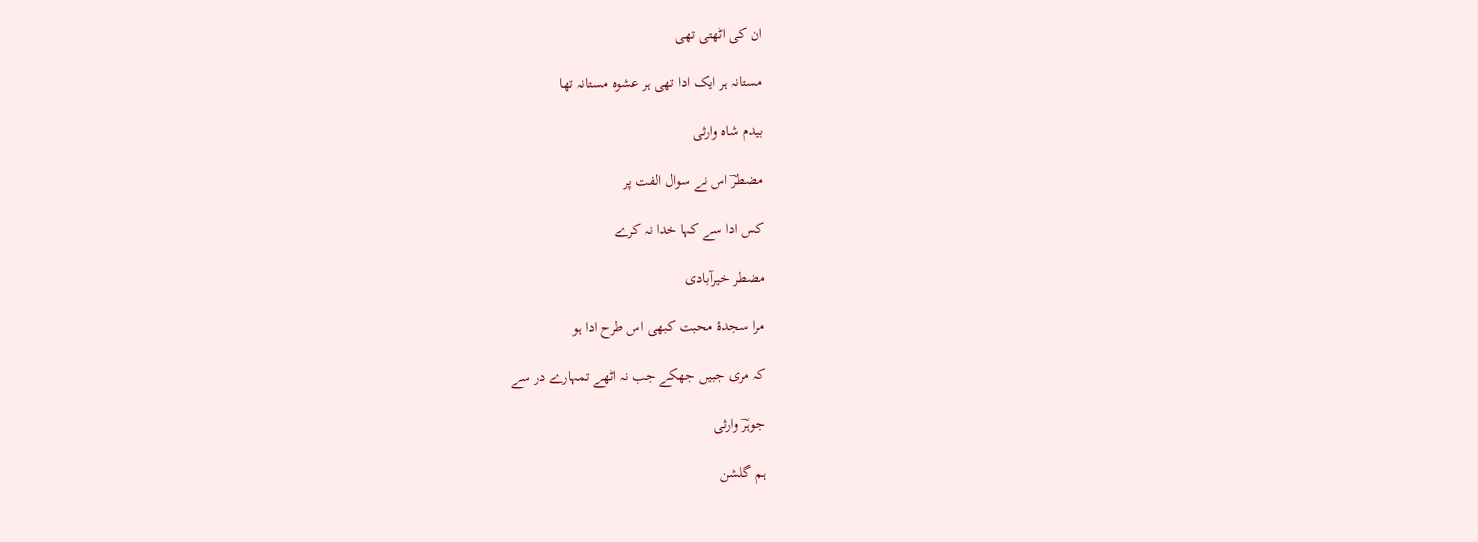ان کی اٹھتی تھی

مستانہ ہر ایک ادا تھی ہر عشوہ مستانہ تھا

بیدم شاہ وارثی

مضطرؔ اس نے سوال الفت پر

کس ادا سے کہا خدا نہ کرے

مضطر خیرآبادی

مرا سجدۂ محبت کبھی اس طرح ادا ہو

کہ مری جبیں جھکے جب نہ اٹھے تمہارے در سے

جوہرؔ وارثی

ہم گلشن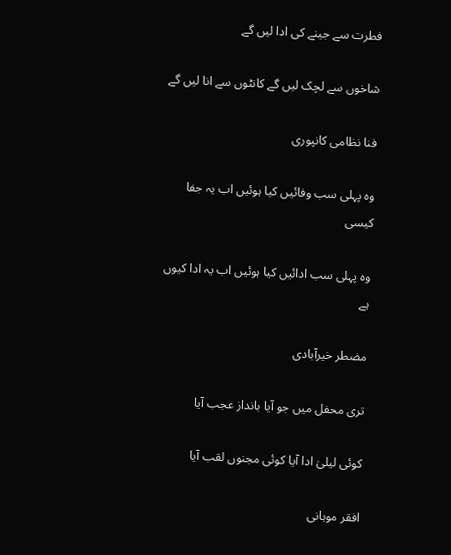فطرت سے جینے کی ادا لیں گے

شاخوں سے لچک لیں گے کانٹوں سے انا لیں گے

فنا نظامی کانپوری

وہ پہلی سب وفائیں کیا ہوئیں اب یہ جفا کیسی

وہ پہلی سب ادائیں کیا ہوئیں اب یہ ادا کیوں ہے

مضطر خیرآبادی

تری محفل میں جو آیا بانداز عجب آیا

کوئی لیلیٰ ادا آیا کوئی مجنوں لقب آیا

افقر موہانی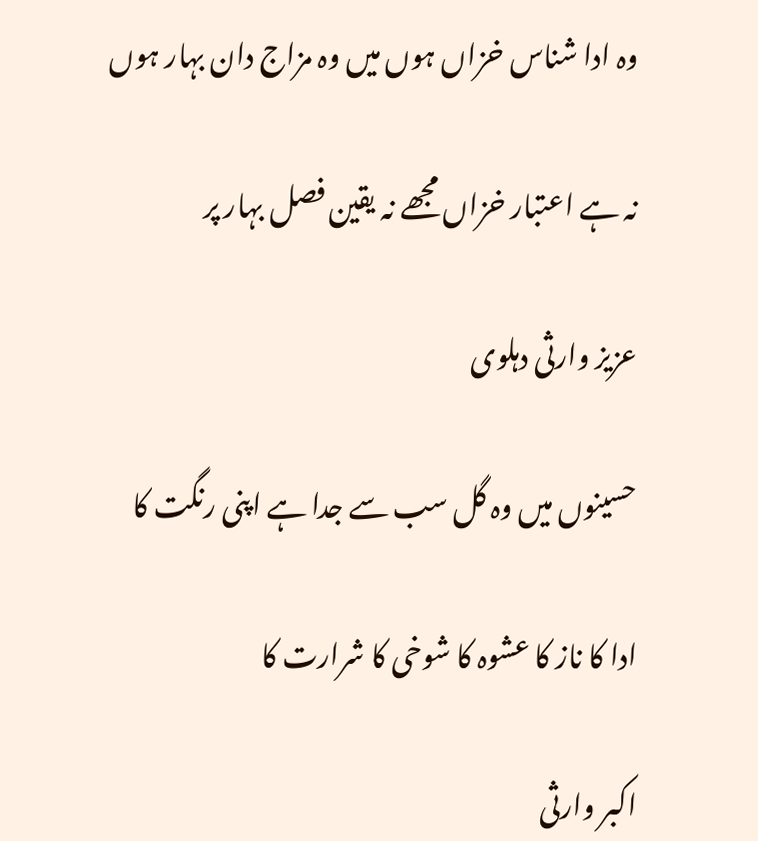وہ ادا شناس خزاں ہوں میں وہ مزاج دان بہار ہوں

نہ ہے اعتبار خزاں مجھے نہ یقین فصل بہار پر

عزیز وارثی دہلوی

حسینوں میں وہ گل سب سے جدا ہے اپنی رنگت کا

ادا کا ناز کا عشوہ کا شوخی کا شرارت کا

اکبر وارثی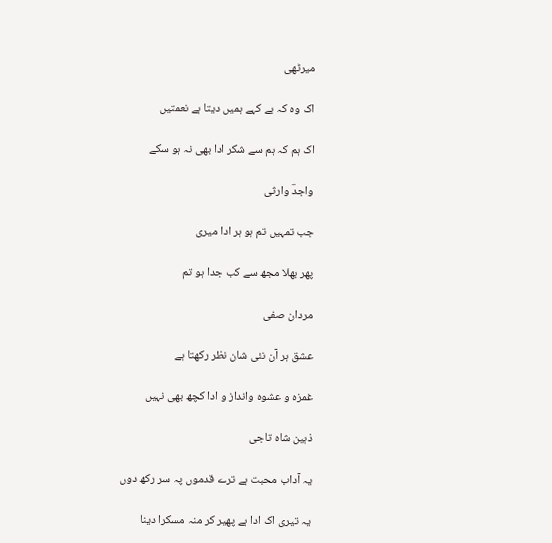میرٹھی

اک وہ کہ بے کہے ہمیں دیتا ہے نعمتیں

اک ہم کہ ہم سے شکر ادا بھی نہ ہو سکے

واجدؔ وارثی

جب تمہیں تم ہو ہر ادا میری

پھر بھلا مجھ سے کب جدا ہو تم

مردان صفی

عشق ہر آن نئی شان نظر رکھتا ہے

غمزہ و عشوہ وانداز و ادا کچھ بھی نہیں

ذہین شاہ تاجی

یہ آداب محبت ہے ترے قدموں پہ سر رکھ دوں

یہ تیری اک ادا ہے پھیر کر منہ مسکرا دینا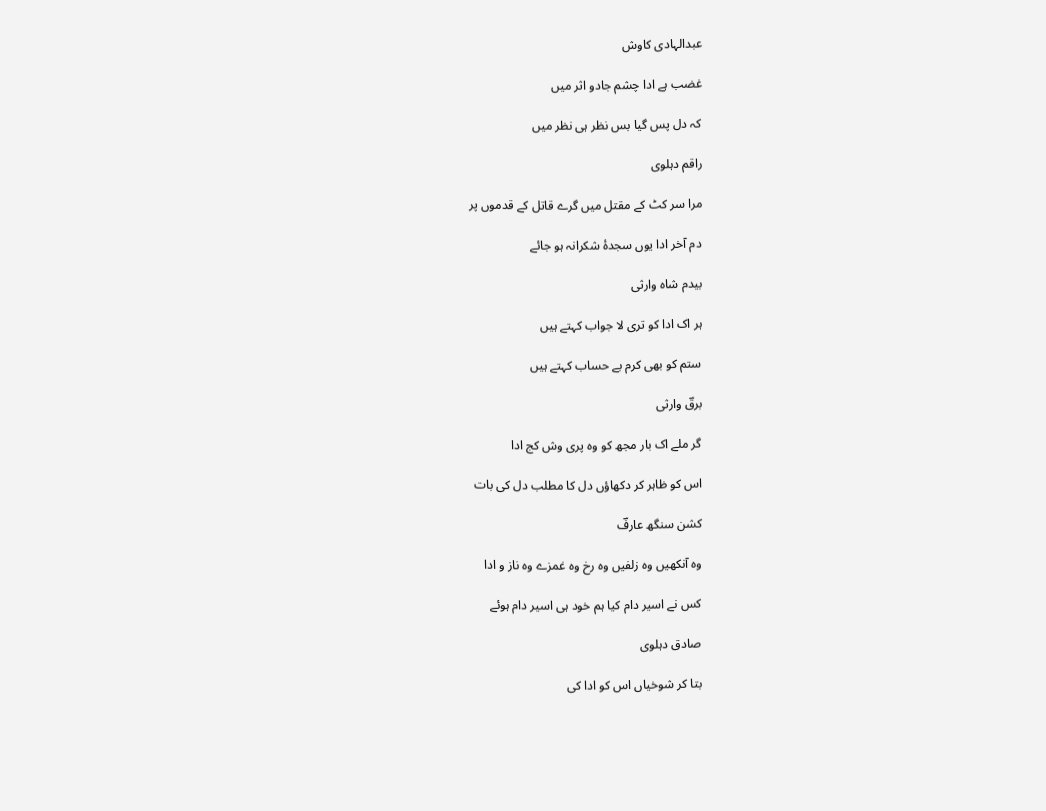عبدالہادی کاوش

غضب ہے ادا چشم جادو اثر میں

کہ دل پس گیا بس نظر ہی نظر میں

راقم دہلوی

مرا سر کٹ کے مقتل میں گرے قاتل کے قدموں پر

دم آخر ادا یوں سجدۂ شکرانہ ہو جائے

بیدم شاہ وارثی

ہر اک ادا کو تری لا جواب کہتے ہیں

ستم کو بھی کرم بے حساب کہتے ہیں

برقؔ وارثی

گر ملے اک بار مجھ کو وہ پری وش کج ادا

اس کو ظاہر کر دکھاؤں دل کا مطلب دل کی بات

کشن سنگھ عارفؔ

وہ آنکھیں وہ زلفیں وہ رخ وہ غمزے وہ ناز و ادا

کس نے اسیر دام کیا ہم خود ہی اسیر دام ہوئے

صادق دہلوی

بتا کر شوخیاں اس کو ادا کی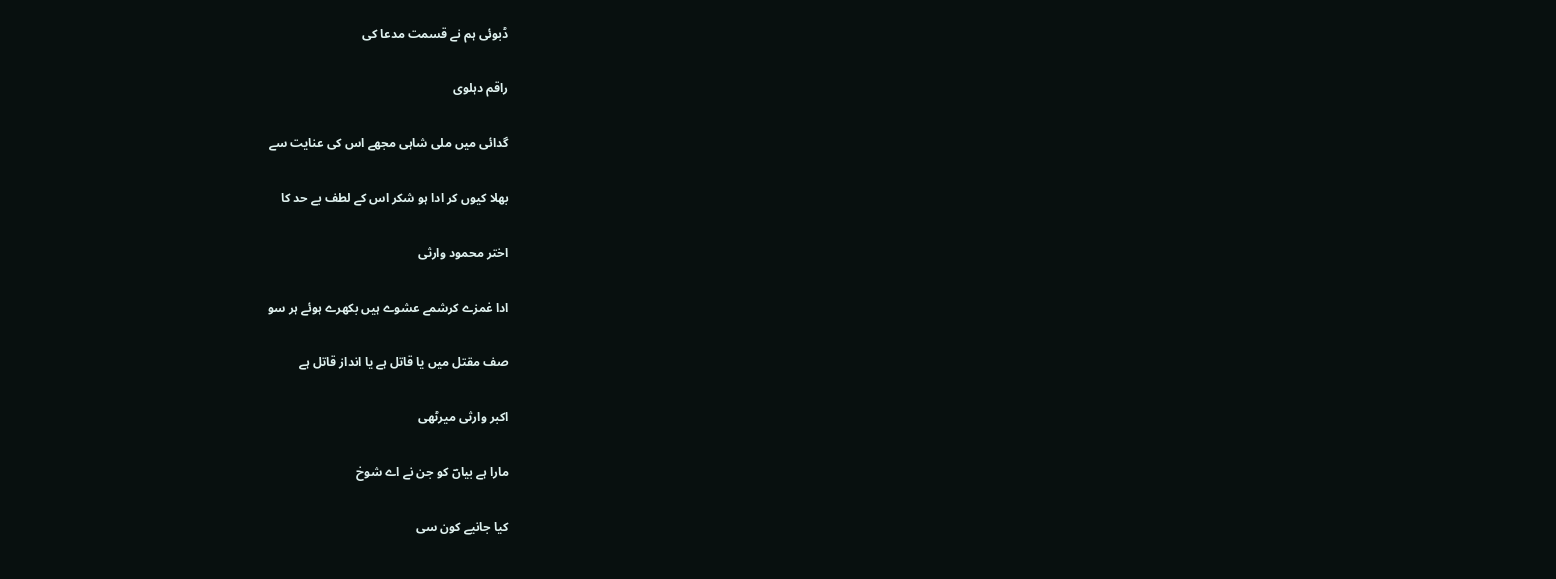ڈبوئی ہم نے قسمت مدعا کی

راقم دہلوی

گدائی میں ملی شاہی مجھے اس کی عنایت سے

بھلا کیوں کر ادا ہو شکر اس کے لطف بے حد کا

اختر محمود وارثی

ادا غمزے کرشمے عشوے ہیں بکھرے ہوئے ہر سو

صف مقتل میں یا قاتل ہے یا انداز قاتل ہے

اکبر وارثی میرٹھی

مارا ہے بیاںؔ کو جن نے اے شوخ

کیا جانیے کون سی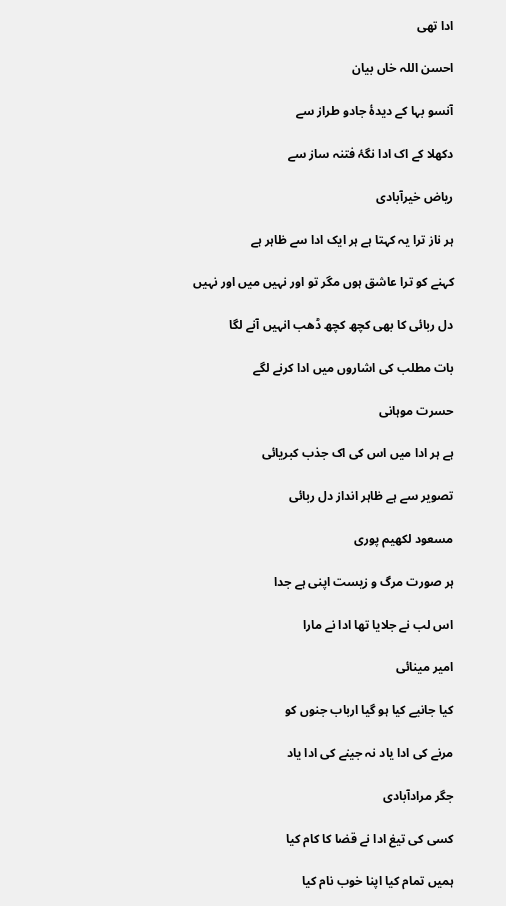ادا تھی

احسن اللہ خاں بیان

آنسو بہا کے دیدۂ جادو طراز سے

دکھلا کے اک ادا نگۂ فتنہ ساز سے

ریاض خیرآبادی

ہر ناز ترا یہ کہتا ہے ہر ایک ادا سے ظاہر ہے

کہنے کو ترا عاشق ہوں مگر تو اور نہیں میں اور نہیں

دل ربائی کا بھی کچھ کچھ ڈھب انہیں آنے لگا

بات مطلب کی اشاروں میں ادا کرنے لگے

حسرت موہانی

ہے ہر ادا میں اس کی اک جذب کبریائی

تصویر سے ہے ظاہر انداز دل ربائی

مسعود لکھیم پوری

ہر صورت مرگ و زیست اپنی ہے جدا

اس لب نے جلایا تھا ادا نے مارا

امیر مینائی

کیا جانیے کیا ہو گیا ارباب جنوں کو

مرنے کی ادا یاد نہ جینے کی ادا یاد

جگر مرادآبادی

کسی کی تیغ ادا نے قضا کا کام کیا

ہمیں تمام کیا اپنا خوب نام کیا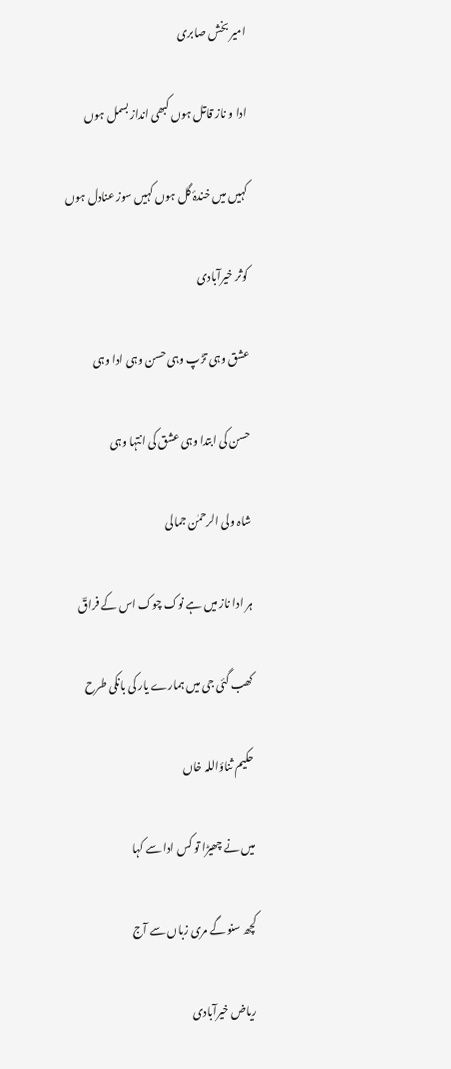امیر بخش صابری

ادا و ناز قاتل ہوں کبھی انداز بسمل ہوں

کہیں میں خندۂ گل ہوں کہیں سوز عنادل ہوں

کوثر خیرآبادی

عشق وہی تڑپ وہی حسن وہی ادا وہی

حسن کی ابتدا وہی عشق کی انتہا وہی

شاہ ولی الرحمٰن جمالی

ہر ادا ناز میں ہے نوک چوک اس کے فراقؔ

کھب گئی جی میں ہمارے یار کی بانکی طرح

حکیم ثناؤاللہ خاں

میں نے چھیڑا تو کس ادا سے کہا

کچھ سنو گے مری زباں سے آج

ریاض خیرآبادی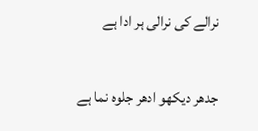نرالے کی نرالی ہر ادا ہے

جدھر دیکھو ادھر جلوہ نما ہے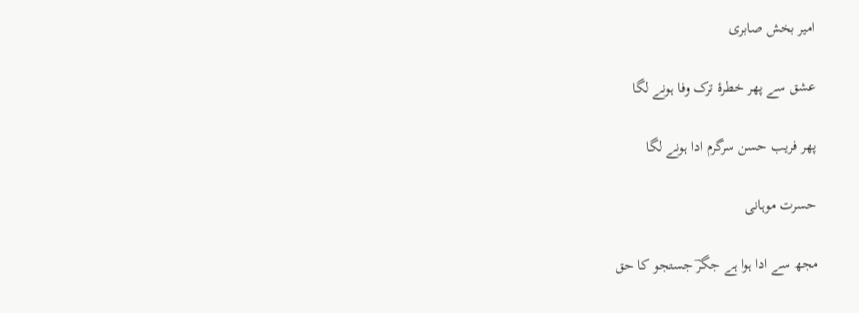امیر بخش صابری

عشق سے پھر خطرۂ ترک وفا ہونے لگا

پھر فریب حسن سرگرم ادا ہونے لگا

حسرت موہانی

مجھ سے ادا ہوا ہے جگرؔ جستجو کا حق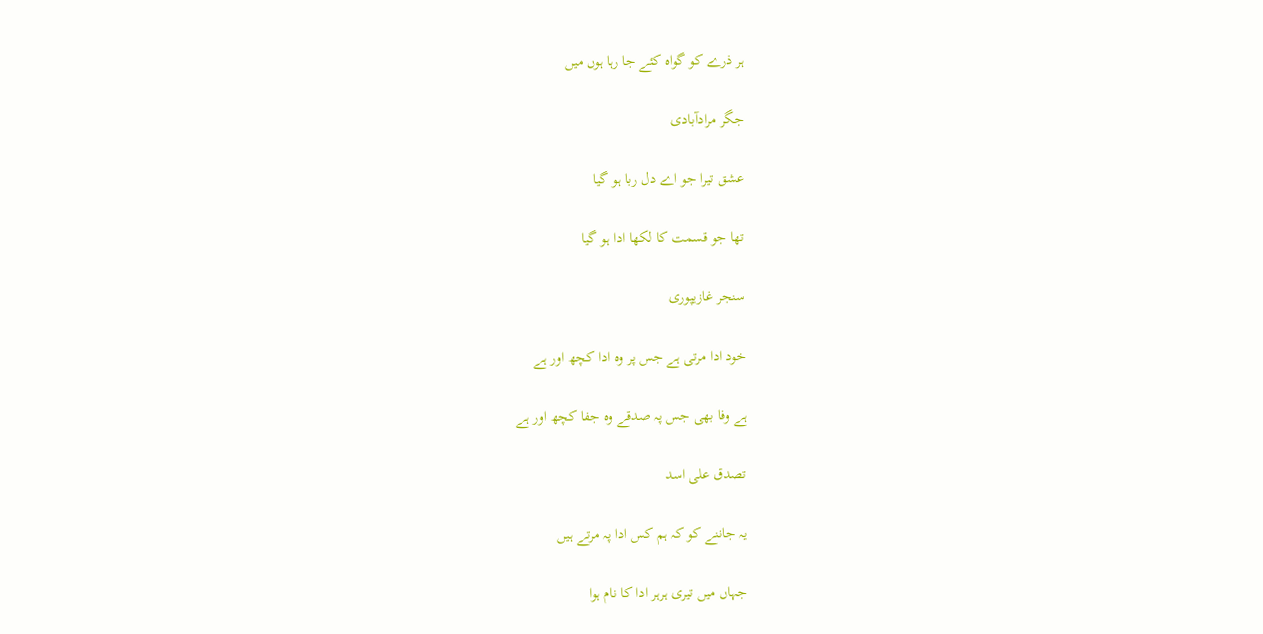ہر ذرے کو گواہ کئے جا رہا ہوں میں

جگر مرادآبادی

عشق تیرا جو اے دل ربا ہو گیا

تھا جو قسمت کا لکھا ادا ہو گیا

سنجر غازیپوری

خود ادا مرتی ہے جس پر وہ ادا کچھ اور ہے

ہے وفا بھی جس پہ صدقے وہ جفا کچھ اور ہے

تصدق علی اسد

یہ جاننے کو کہ ہم کس ادا پہ مرتے ہیں

جہاں میں تیری ہرہر ادا کا نام ہوا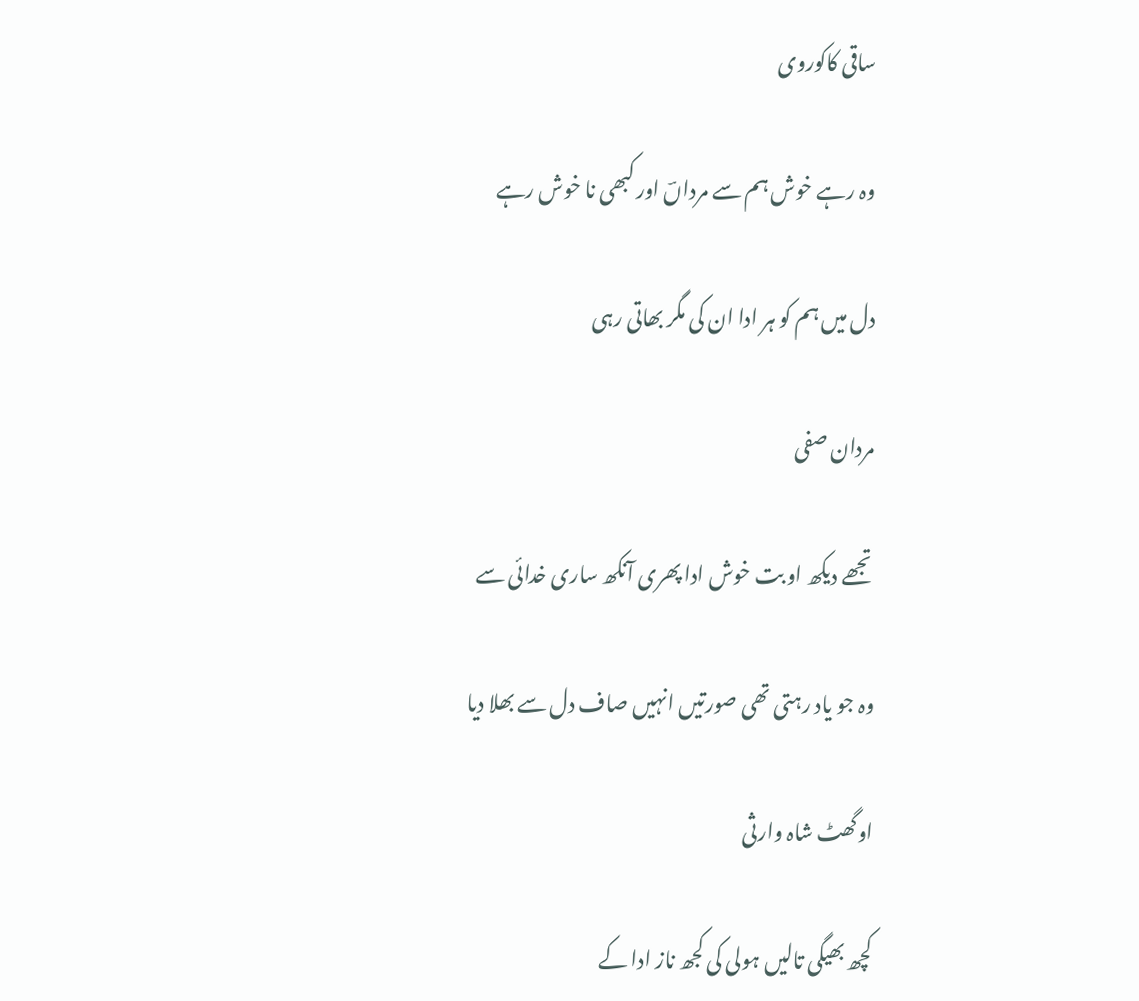ساقی کاکوروی

وہ رہے خوش ہم سے مرداںؔ اور کبھی نا خوش رہے

دل میں ہم کو ہر ادا ان کی مگر بھاتی رہی

مردان صفی

تجھے دیکھ او بت خوش ادا پھری آنکھ ساری خدائی سے

وہ جو یاد رہتی تھی صورتیں انہیں صاف دل سے بھلا دیا

اوگھٹ شاہ وارثی

کچھ بھیگی تالیں ہولی کی کجھ ناز ادا کے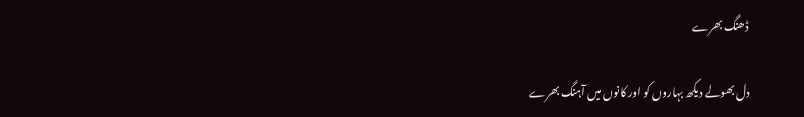ڈھنگ بھرے

دل بھولے دیکھ بہاروں کو اور کانوں میں آہنگ بھرے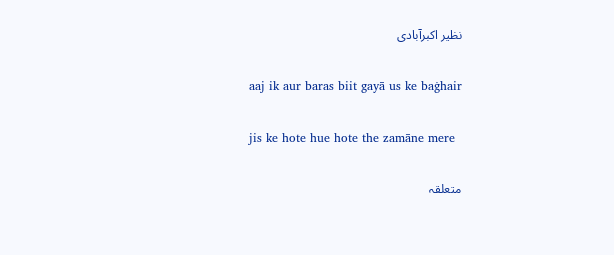نظیر اکبرآبادی

aaj ik aur baras biit gayā us ke baġhair

jis ke hote hue hote the zamāne mere

متعلقہ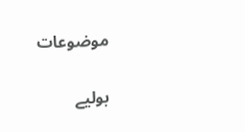موضوعات

بولیے